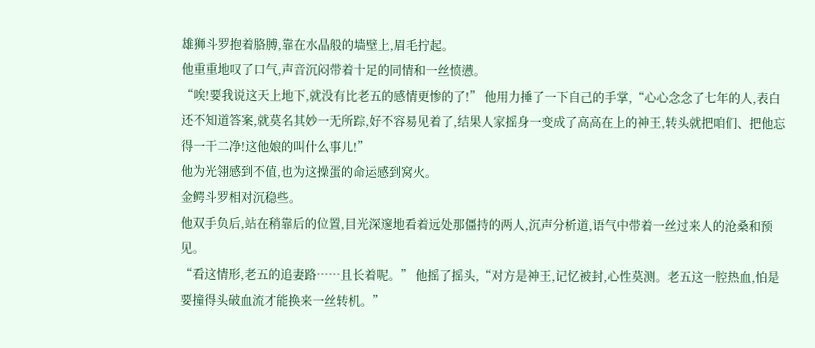雄狮斗罗抱着胳膊,靠在水晶般的墙壁上,眉毛拧起。
他重重地叹了口气,声音沉闷带着十足的同情和一丝愤懑。
“唉!要我说这天上地下,就没有比老五的感情更惨的了!” 他用力捶了一下自己的手掌,“心心念念了七年的人,表白还不知道答案,就莫名其妙一无所踪,好不容易见着了,结果人家摇身一变成了高高在上的神王,转头就把咱们、把他忘得一干二净!这他娘的叫什么事儿!”
他为光翎感到不值,也为这操蛋的命运感到窝火。
金鳄斗罗相对沉稳些。
他双手负后,站在稍靠后的位置,目光深邃地看着远处那僵持的两人,沉声分析道,语气中带着一丝过来人的沧桑和预见。
“看这情形,老五的追妻路……且长着呢。” 他摇了摇头,“对方是神王,记忆被封,心性莫测。老五这一腔热血,怕是要撞得头破血流才能换来一丝转机。”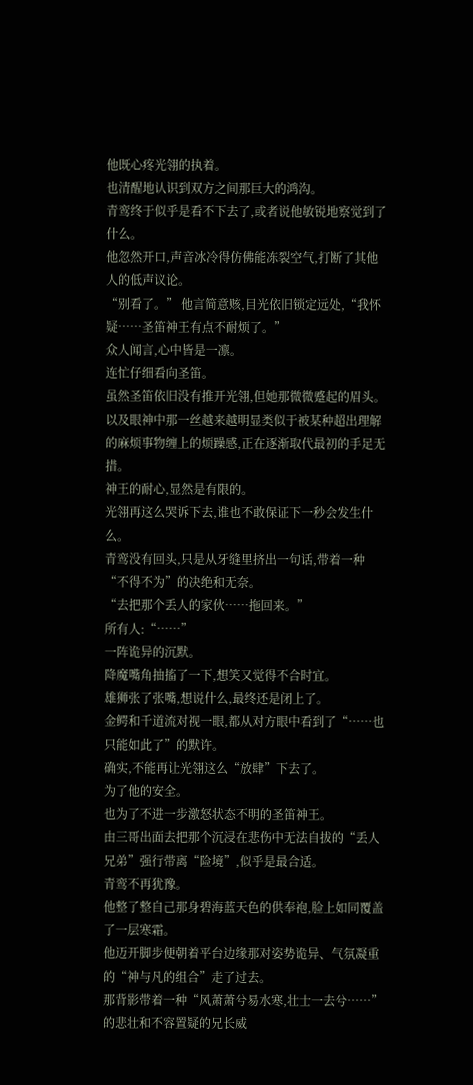他既心疼光翎的执着。
也清醒地认识到双方之间那巨大的鸿沟。
青鸾终于似乎是看不下去了,或者说他敏锐地察觉到了什么。
他忽然开口,声音冰冷得仿佛能冻裂空气,打断了其他人的低声议论。
“别看了。” 他言简意赅,目光依旧锁定远处,“我怀疑……圣笛神王有点不耐烦了。”
众人闻言,心中皆是一凛。
连忙仔细看向圣笛。
虽然圣笛依旧没有推开光翎,但她那微微蹙起的眉头。
以及眼神中那一丝越来越明显类似于被某种超出理解的麻烦事物缠上的烦躁感,正在逐渐取代最初的手足无措。
神王的耐心,显然是有限的。
光翎再这么哭诉下去,谁也不敢保证下一秒会发生什么。
青鸾没有回头,只是从牙缝里挤出一句话,带着一种“不得不为”的决绝和无奈。
“去把那个丢人的家伙……拖回来。”
所有人:“……”
一阵诡异的沉默。
降魔嘴角抽搐了一下,想笑又觉得不合时宜。
雄狮张了张嘴,想说什么,最终还是闭上了。
金鳄和千道流对视一眼,都从对方眼中看到了“……也只能如此了”的默许。
确实,不能再让光翎这么“放肆”下去了。
为了他的安全。
也为了不进一步激怒状态不明的圣笛神王。
由三哥出面去把那个沉浸在悲伤中无法自拔的“丢人兄弟”强行带离“险境”,似乎是最合适。
青鸾不再犹豫。
他整了整自己那身碧海蓝天色的供奉袍,脸上如同覆盖了一层寒霜。
他迈开脚步便朝着平台边缘那对姿势诡异、气氛凝重的“神与凡的组合”走了过去。
那背影带着一种“风萧萧兮易水寒,壮士一去兮……”的悲壮和不容置疑的兄长威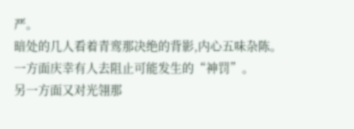严。
暗处的几人看着青鸾那决绝的背影,内心五味杂陈。
一方面庆幸有人去阻止可能发生的“神罚”。
另一方面又对光翎那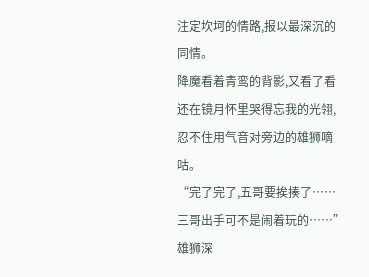注定坎坷的情路,报以最深沉的同情。
降魔看着青鸾的背影,又看了看还在镜月怀里哭得忘我的光翎,忍不住用气音对旁边的雄狮嘀咕。
“完了完了,五哥要挨揍了……三哥出手可不是闹着玩的……”
雄狮深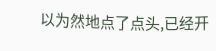以为然地点了点头,已经开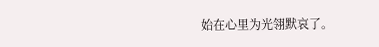始在心里为光翎默哀了。